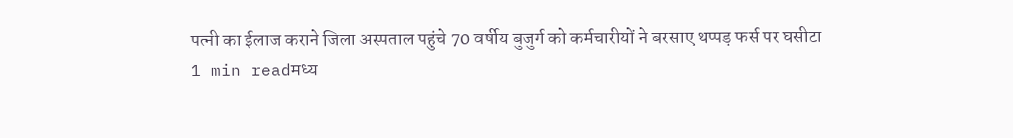पत्नी का ईलाज कराने जिला अस्पताल पहुंचे 70 वर्षीय बुजुर्ग को कर्मचारीयों ने बरसाए थप्पड़ फर्स पर घसीटा
1 min readमध्य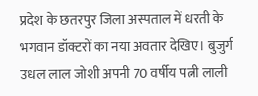प्रदेश के छतरपुर जिला अस्पताल में धरती के भगवान डॉक्टरों का नया अवतार देखिए। बुजुर्ग उधल लाल जोशी अपनी 70 वर्षीय पत्नी लाली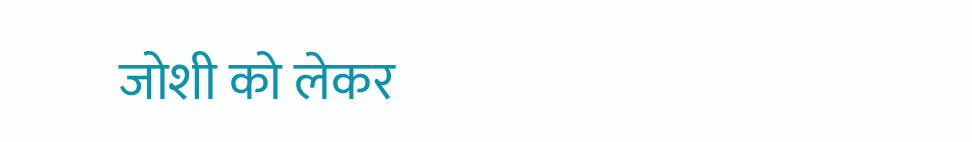जोशी को लेकर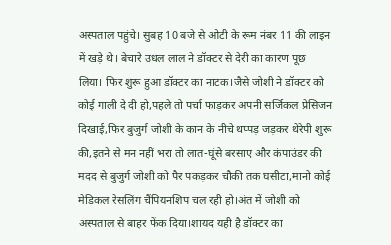अस्पताल पहुंचे। सुबह 10 बजे से ओटी के रूम नंबर 11 की लाइन में खड़े थे। बेचारे उधल लाल ने डॉक्टर से देरी का कारण पूछ लिया। फिर शुरू हुआ डॉक्टर का नाटक।जैसे जोशी ने डॉक्टर को कोई गाली दे दी हो,पहले तो पर्चा फाड़कर अपनी सर्जिकल प्रेसिजन दिखाई,फिर बुजुर्ग जोशी के कान के नीचे थप्पड़ जड़कर थेरेपी शुरू की,इतने से मन नहीं भरा तो लात-घूंसे बरसाए और कंपाउंडर की मदद से बुजुर्ग जोशी को पैर पकड़कर चौकी तक घसीटा,मानो कोई मेडिकल रेसलिंग चैंपियनशिप चल रही हो।अंत में जोशी को अस्पताल से बाहर फेंक दिया।शायद यही है डॉक्टर का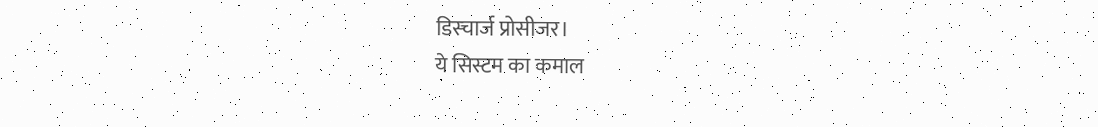डिस्चार्ज प्रोसीजर।
ये सिस्टम का कमाल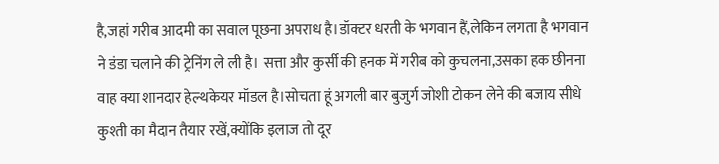है,जहां गरीब आदमी का सवाल पूछना अपराध है।डॉक्टर धरती के भगवान हैं,लेकिन लगता है भगवान ने डंडा चलाने की ट्रेनिंग ले ली है। सत्ता और कुर्सी की हनक में गरीब को कुचलना,उसका हक छीनना वाह क्या शानदार हेल्थकेयर मॉडल है।सोचता हूं अगली बार बुजुर्ग जोशी टोकन लेने की बजाय सीधे कुश्ती का मैदान तैयार रखें,क्योंकि इलाज तो दूर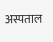अस्पताल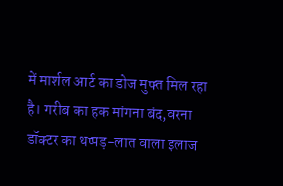में मार्शल आर्ट का डोज मुफ्त मिल रहा है। गरीब का हक मांगना बंद,वरना डॉक्टर का थप्पड़-लात वाला इलाज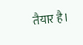तैयार है।